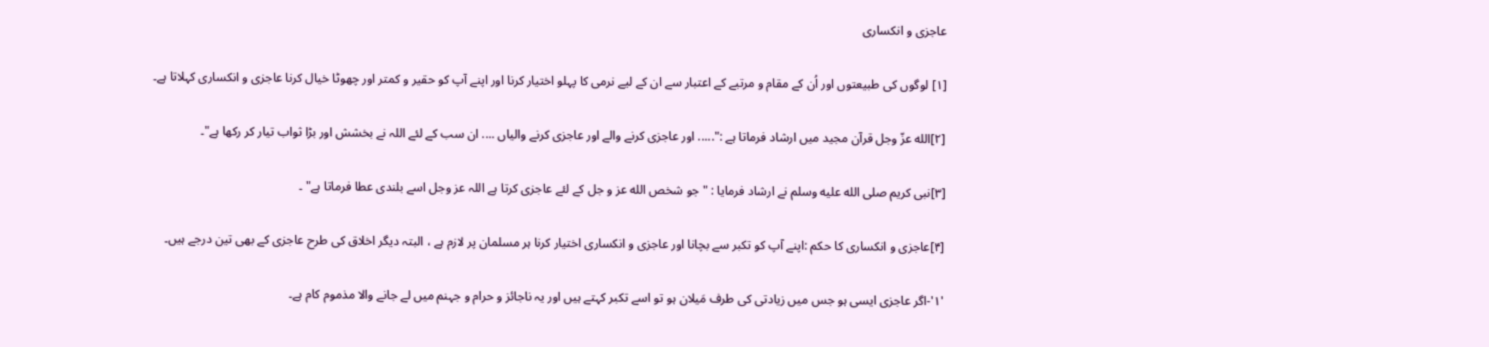عاجزی و انکساری

[۱] لوگوں کی طبیعتوں اور اُن کے مقام و مرتبے کے اعتبار سے ان کے لیے نرمی کا پہلو اختیار کرنا اور اپنے آپ کو حقیر و کمتر اور چھوٹا خیال کرنا عاجزی و انکساری کہلاتا ہے۔

[۲]الله عزّ وجل قرآن مجید میں ارشاد فرماتا ہے :"..... اور عاجزی کرنے والے اور عاجزی کرنے والیاں .... ان سب کے لئے اللہ نے بخشش اور بڑا ثواب تیار کر رکھا ہے"۔

[۳]نبی کریم صلى الله عليه وسلم نے ارشاد فرمایا : " جو شخص الله عز و جل کے لئے عاجزی کرتا ہے اللہ عز وجل اسے بلندی عطا فرماتا ہے" ۔

[۴]عاجزی و انکساری کا حکم :اپنے آپ کو تکبر سے بچانا اور عاجزی و انکساری اختیار کرنا ہر مسلمان پر لازم ہے ، البتہ دیگر اخلاق کی طرح عاجزی کے بھی تین درجے ہیں۔

'۱'-اگر عاجزی ایسی ہو جس میں زیادتی کی طرف مَیلان ہو تو اسے تکبر کہتے ہیں اور یہ ناجائز و حرام و جہنم میں لے جانے والا مذموم کام ہے۔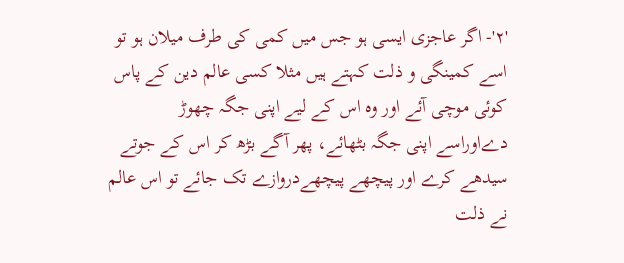'۲'- اگر عاجزی ایسی ہو جس میں کمی کی طرف میلان ہو تو اسے کمینگی و ذلت کہتے ہیں مثلا کسی عالم دین کے پاس کوئی موچی آئے اور وہ اس کے لیے اپنی جگہ چھوڑ دےاوراسے اپنی جگہ بٹھائے، پھر آگے بڑھ کر اس کے جوتے سیدھے کرے اور پیچھے پیچھےدروازے تک جائے تو اس عالم نے ذلت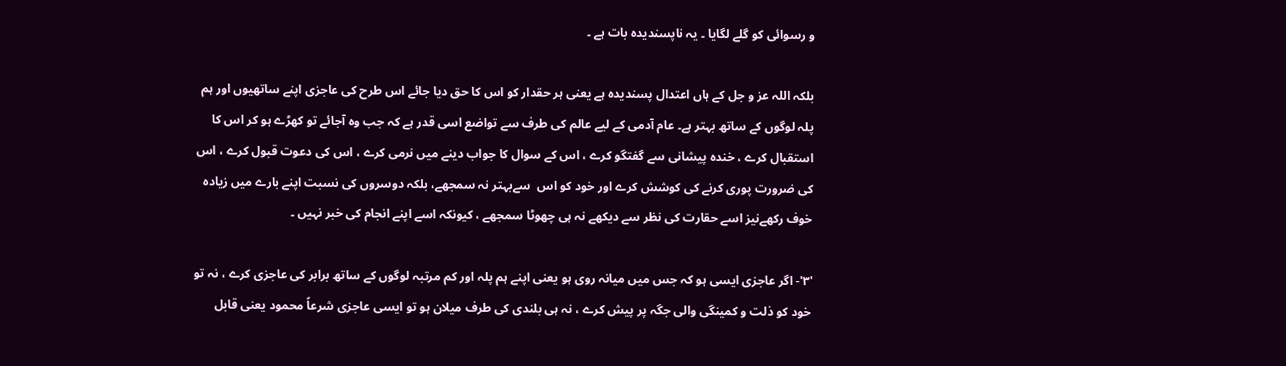و رسوائی کو گلے لگایا ۔ یہ ناپسندیدہ بات ہے ۔

بلکہ اللہ عز و جل کے ہاں اعتدال پسندیدہ ہے یعنی ہر حقدار کو اس کا حق دیا جائے اس طرح کی عاجزی اپنے ساتھیوں اور ہم پلہ لوگوں کے ساتھ بہتر ہے۔ عام آدمی کے لیے عالم کی طرف سے تواضع اسی قدر ہے کہ جب وہ آجائے تو کھڑے ہو کر اس کا استقبال کرے ، خندہ پیشانی سے گفتگو کرے ، اس کے سوال کا جواب دینے میں نرمی کرے ، اس کی دعوت قبول کرے ، اس کی ضرورت پوری کرنے کی کوشش کرے اور خود کو اس  سےبہتر نہ سمجھے، بلکہ دوسروں کی نسبت اپنے بارے میں زیادہ خوف رکھےنیز اسے حقارت کی نظر سے دیکھے نہ ہی چھوٹا سمجھے ، کیونکہ اسے اپنے انجام کی خبر نہیں ۔

'۳'- اگر عاجزی ایسی ہو کہ جس میں میانہ روی ہو یعنی اپنے ہم پلہ اور کم مرتبہ لوگوں کے ساتھ برابر کی عاجزی کرے ، نہ تو خود کو ذلت و کمینگی والی جگہ پر پیش کرے ، نہ ہی بلندی کی طرف میلان ہو تو ایسی عاجزی شرعاً محمود یعنی قابل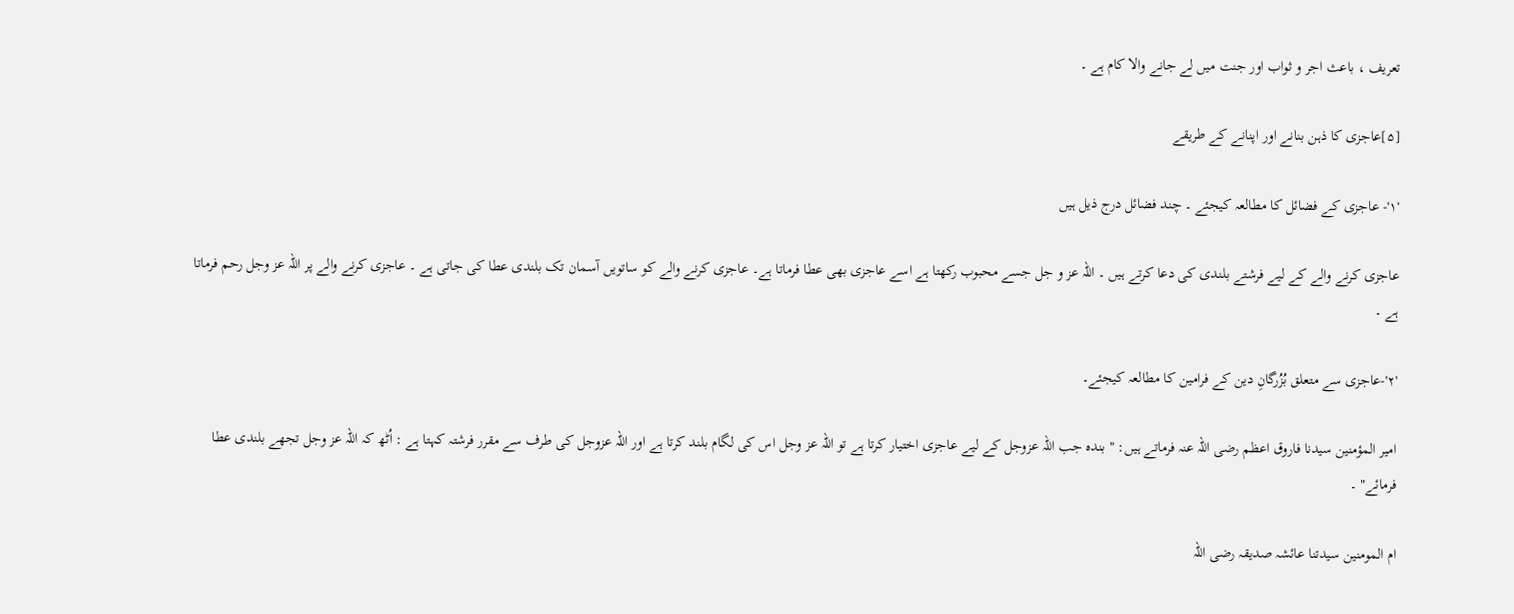تعریف ، باعث اجر و ثواب اور جنت میں لے جانے والا کام ہے ۔

[۵]عاجزی کا ذہن بنانے اور اپنانے کے طریقے

'۱'- عاجزی کے فضائل کا مطالعہ کیجئے ۔ چند فضائل درج ذیل ہیں

عاجزی کرنے والے کے لیے فرشتے بلندی کی دعا کرتے ہیں ۔ اللہ عز و جل جسے محبوب رکھتا ہے اسے عاجزی بھی عطا فرماتا ہے۔ عاجزی کرنے والے کو ساتویں آسمان تک بلندی عطا کی جاتی ہے ۔ عاجزی کرنے والے پر اللہ عز وجل رحم فرماتا ہے ۔

'۲'-عاجزی سے متعلق بُزُرگانِ دین کے فرامین کا مطالعہ کیجئے۔

امیر المؤمنین سیدنا فاروق اعظم رضی اللہ عنہ فرماتے ہیں: " بندہ جب اللہ عزوجل کے لیے عاجزی اختیار کرتا ہے تو اللہ عز وجل اس کی لگام بلند کرتا ہے اور اللہ عزوجل کی طرف سے مقرر فرشتہ کہتا ہے : اُٹھ کہ اللہ عز وجل تجھے بلندی عطا فرمائے" ۔

ام المومنین سیدتنا عائشہ صدیقہ رضی اللہ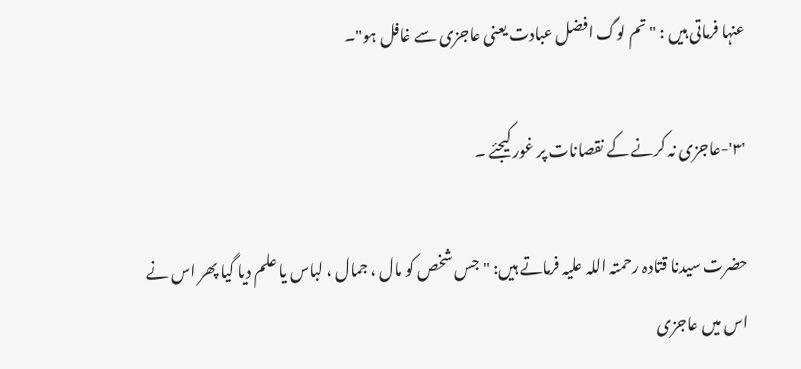عنہا فرماتی ہیں : " تم لوگ افضل عبادت یعنی عاجزی سے غافل ہو"۔

'۳'-عاجزی نہ کرنے کے نقصانات پر غور کیجئے ۔

حضرت سیدنا قتادہ رحمتہ اللہ علیہ فرماتے ہیں: " جس شخص کو مال ، جمال ، لباس یا علم دیا گیا پھر اس نے اس میں عاجزی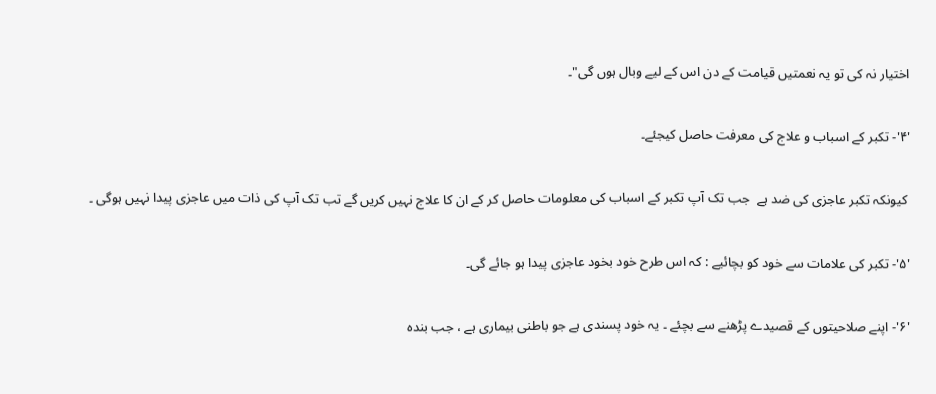اختیار نہ کی تو یہ نعمتیں قیامت کے دن اس کے لیے وبال ہوں گی"۔

'۴'- تکبر کے اسباب و علاج کی معرفت حاصل کیجئے۔

 کیونکہ تکبر عاجزی کی ضد ہے  جب تک آپ تکبر کے اسباب کی معلومات حاصل کر کے ان کا علاج نہیں کریں گے تب تک آپ کی ذات میں عاجزی پیدا نہیں ہوگی ۔

'۵'- تکبر کی علامات سے خود کو بچائیے : کہ اس طرح خود بخود عاجزی پیدا ہو جائے گی۔

'۶'- اپنے صلاحیتوں کے قصیدے پڑھنے سے بچئے ۔ یہ خود پسندی ہے جو باطنی بیماری ہے ، جب بندہ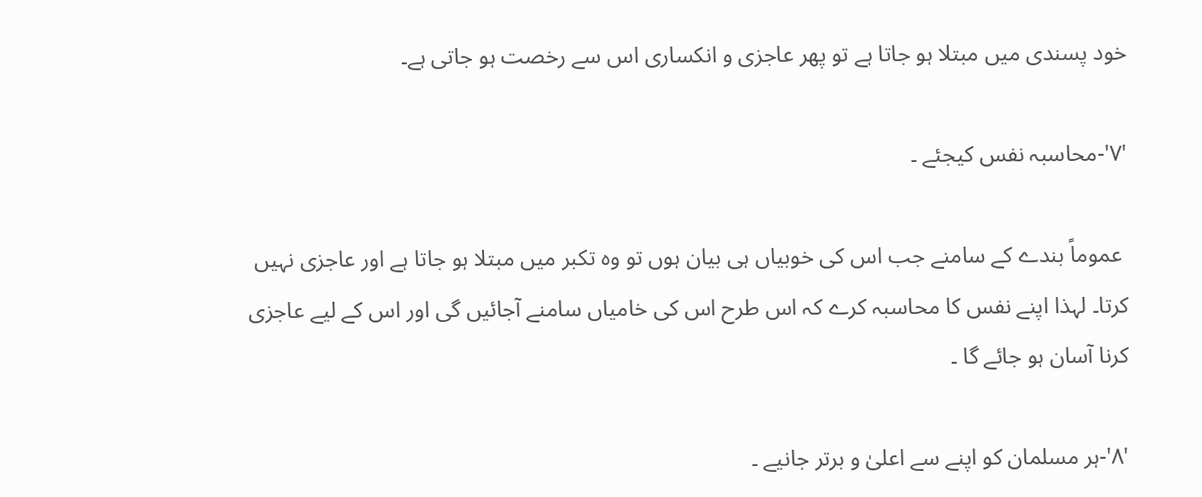خود پسندی میں مبتلا ہو جاتا ہے تو پھر عاجزی و انکساری اس سے رخصت ہو جاتی ہے۔

'۷'-محاسبہ نفس کیجئے ۔

 عموماً بندے کے سامنے جب اس کی خوبیاں ہی بیان ہوں تو وہ تکبر میں مبتلا ہو جاتا ہے اور عاجزی نہیں کرتا۔ لہذا اپنے نفس کا محاسبہ کرے کہ اس طرح اس کی خامیاں سامنے آجائیں گی اور اس کے لیے عاجزی کرنا آسان ہو جائے گا ۔

'۸'-ہر مسلمان کو اپنے سے اعلیٰ و برتر جانیے ۔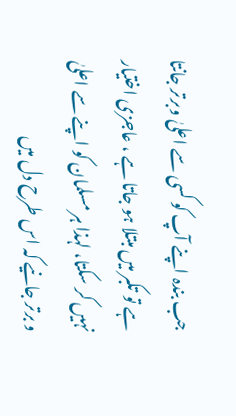جب بندہ اپنے آپ کو کسی سے اعلیٰ وبرتر جانتا ہے تو تکبر میں مبتلا ہو جاتا ہے ، عاجزی اختیار نہیں کر سکتا، لہذا ہر مسلمان کو اپنے سے اعلیٰ و برتر جانیے کہ اس طرح دل میں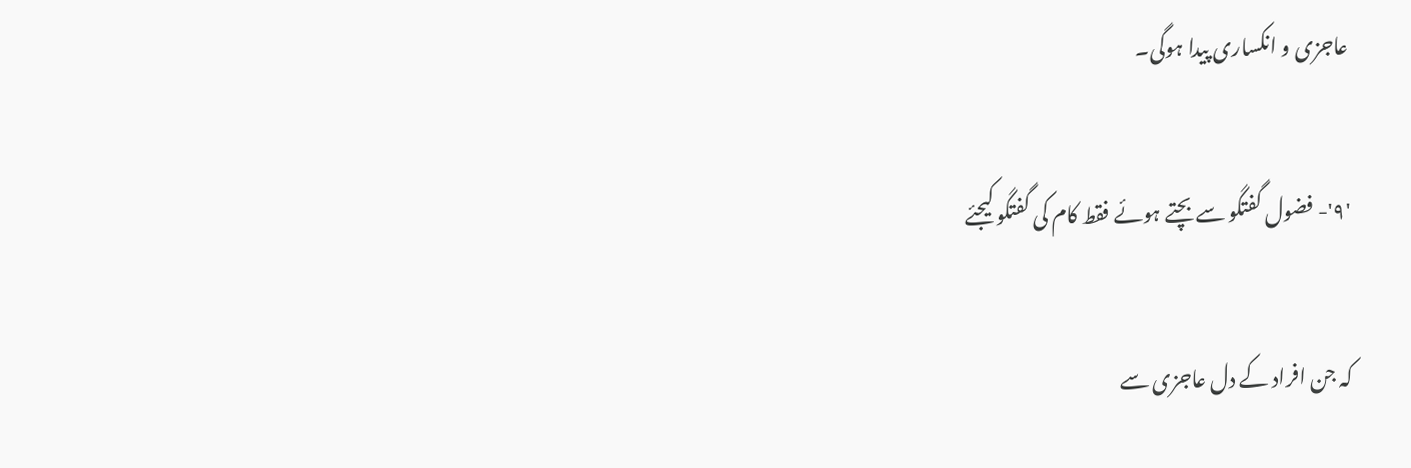عاجزی و انکساری پیدا ہوگی۔

'۹'- فضول گفتگو سے بچتے ہوئے فقط کام کی گفتگو کیجئے

کہ جن افراد کے دل عاجزی سے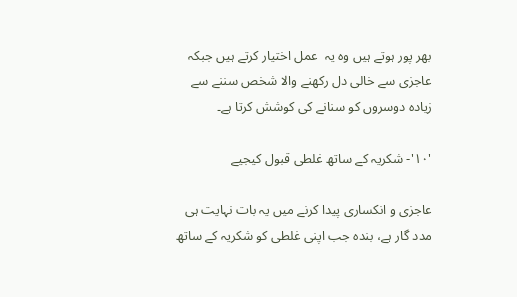بھر پور ہوتے ہیں وہ یہ  عمل اختیار کرتے ہیں جبکہ عاجزی سے خالی دل رکھنے والا شخص سننے سے زیادہ دوسروں کو سنانے کی کوشش کرتا ہے۔

'۱۰'- شکریہ کے ساتھ غلطی قبول کیجیے

عاجزی و انکساری پیدا کرنے میں یہ بات نہایت ہی مدد گار ہے، بندہ جب اپنی غلطی کو شکریہ کے ساتھ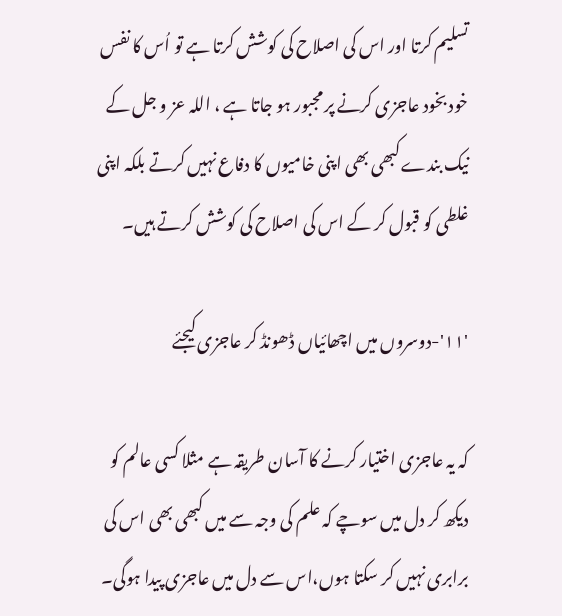تسلیم کرتا اور اس کی اصلاح کی کوشش کرتا ہے تو اُس کا نفس خود بخود عاجزی کرنے پر مجبور ہو جاتا ہے ، اللہ عز و جل کے نیک بندے کبھی بھی اپنی خامیوں کا دفاع نہیں کرتے بلکہ اپنی غلطی کو قبول کر کے اس کی اصلاح کی کوشش کرتے ہیں۔

'۱۱'-دوسروں میں اچھائیاں ڈھونڈ کر عاجزی کیجئے

کہ یہ عاجزی اختیار کرنے کا آسان طریقہ ہے مثلا کسی عالم کو دیکھ کر دل میں سوچے کہ علم کی وجہ سے میں کبھی بھی اس کی برابری نہیں کر سکتا ہوں،اس سے دل میں عاجزی پیدا ہوگی۔